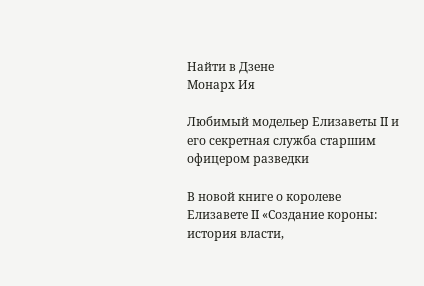Найти в Дзене
Монарх Ия

Любимый модельер Елизаветы II и его секретная служба старшим офицером разведки

В новой книге о королеве Елизавете II «Создание короны: история власти,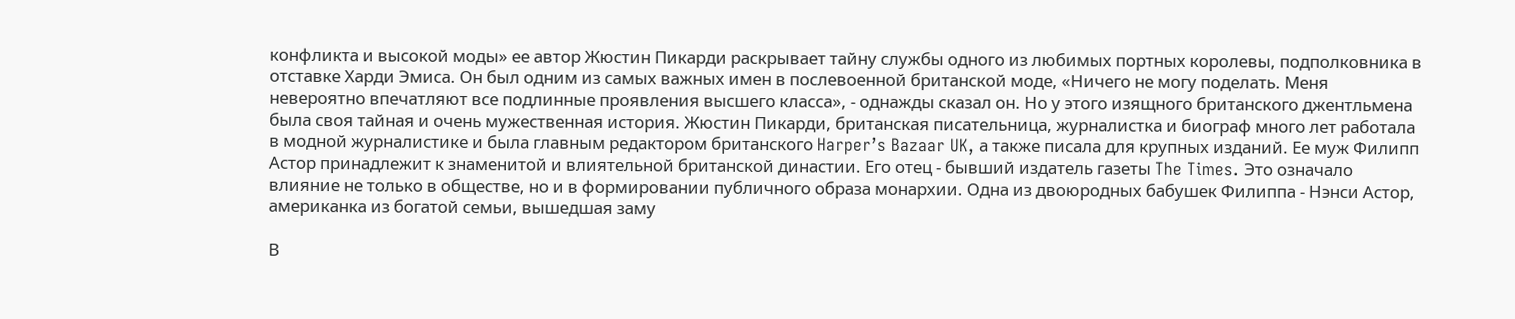конфликта и высокой моды» ее автор Жюстин Пикарди раскрывает тайну службы одного из любимых портных королевы, подполковника в отставке Харди Эмиса. Он был одним из самых важных имен в послевоенной британской моде, «Ничего не могу поделать. Меня невероятно впечатляют все подлинные проявления высшего класса», - однажды сказал он. Но у этого изящного британского джентльмена была своя тайная и очень мужественная история. Жюстин Пикарди, британская писательница, журналистка и биограф много лет работала в модной журналистике и была главным редактором британского Harper’s Bazaar UK, а также писала для крупных изданий. Ее муж Филипп Астор принадлежит к знаменитой и влиятельной британской династии. Его отец - бывший издатель газеты The Times. Это означало влияние не только в обществе, но и в формировании публичного образа монархии. Одна из двоюродных бабушек Филиппа - Нэнси Астор, американка из богатой семьи, вышедшая заму

В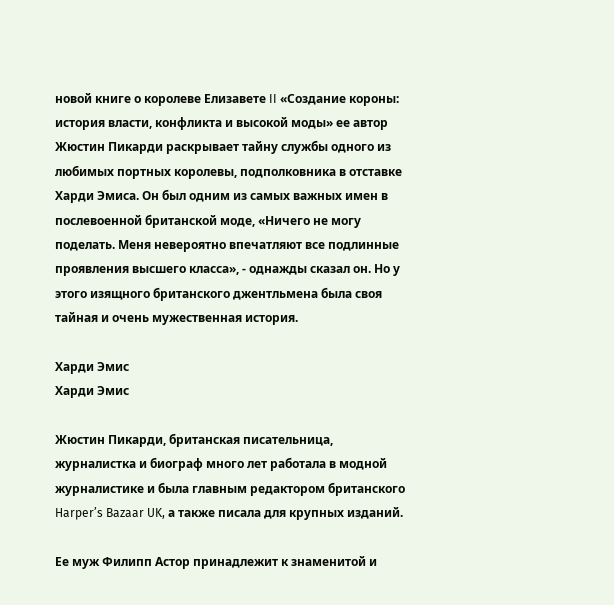новой книге о королеве Елизавете II «Создание короны: история власти, конфликта и высокой моды» ее автор Жюстин Пикарди раскрывает тайну службы одного из любимых портных королевы, подполковника в отставке Харди Эмиса. Он был одним из самых важных имен в послевоенной британской моде, «Ничего не могу поделать. Меня невероятно впечатляют все подлинные проявления высшего класса», - однажды сказал он. Но у этого изящного британского джентльмена была своя тайная и очень мужественная история.

Харди Эмис
Харди Эмис

Жюстин Пикарди, британская писательница, журналистка и биограф много лет работала в модной журналистике и была главным редактором британского Harper’s Bazaar UK, а также писала для крупных изданий.

Ее муж Филипп Астор принадлежит к знаменитой и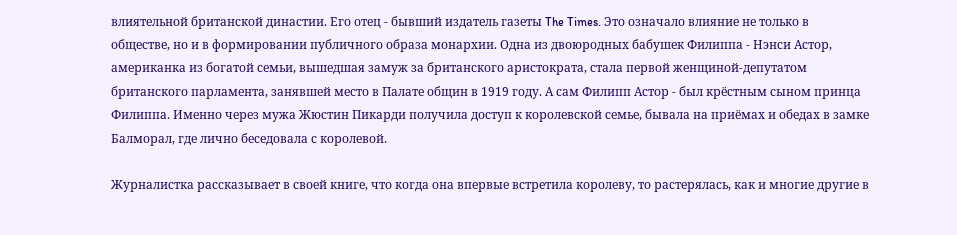влиятельной британской династии. Его отец - бывший издатель газеты The Times. Это означало влияние не только в обществе, но и в формировании публичного образа монархии. Одна из двоюродных бабушек Филиппа - Нэнси Астор, американка из богатой семьи, вышедшая замуж за британского аристократа, стала первой женщиной-депутатом британского парламента, занявшей место в Палате общин в 1919 году. А сам Филипп Астор - был крёстным сыном принца Филиппа. Именно через мужа Жюстин Пикарди получила доступ к королевской семье, бывала на приёмах и обедах в замке Балморал, где лично беседовала с королевой.

Журналистка рассказывает в своей книге, что когда она впервые встретила королеву, то растерялась, как и многие другие в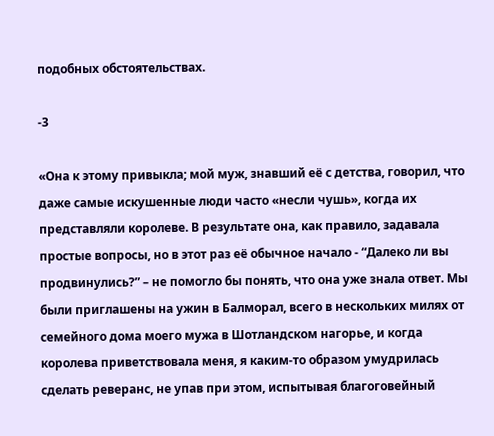подобных обстоятельствах.

-3

«Она к этому привыкла; мой муж, знавший её с детства, говорил, что даже самые искушенные люди часто «несли чушь», когда их представляли королеве. В результате она, как правило, задавала простые вопросы, но в этот раз её обычное начало - “Далеко ли вы продвинулись?” – не помогло бы понять, что она уже знала ответ. Мы были приглашены на ужин в Балморал, всего в нескольких милях от семейного дома моего мужа в Шотландском нагорье, и когда королева приветствовала меня, я каким-то образом умудрилась сделать реверанс, не упав при этом, испытывая благоговейный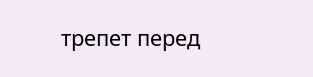трепет перед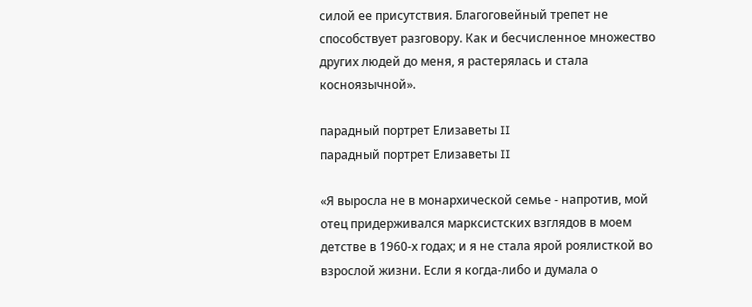силой ее присутствия. Благоговейный трепет не способствует разговору. Как и бесчисленное множество других людей до меня, я растерялась и стала косноязычной».

парадный портрет Елизаветы II
парадный портрет Елизаветы II

«Я выросла не в монархической семье - напротив, мой отец придерживался марксистских взглядов в моем детстве в 1960-х годах; и я не стала ярой роялисткой во взрослой жизни. Если я когда-либо и думала о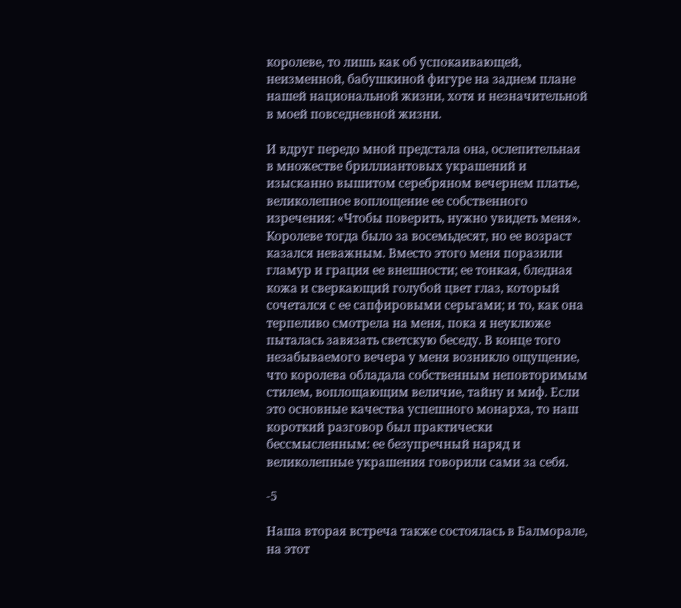королеве, то лишь как об успокаивающей, неизменной, бабушкиной фигуре на заднем плане нашей национальной жизни, хотя и незначительной в моей повседневной жизни.

И вдруг передо мной предстала она, ослепительная в множестве бриллиантовых украшений и изысканно вышитом серебряном вечернем платье, великолепное воплощение ее собственного изречения: «Чтобы поверить, нужно увидеть меня». Королеве тогда было за восемьдесят, но ее возраст казался неважным. Вместо этого меня поразили гламур и грация ее внешности; ее тонкая, бледная кожа и сверкающий голубой цвет глаз, который сочетался с ее сапфировыми серьгами; и то, как она терпеливо смотрела на меня, пока я неуклюже пыталась завязать светскую беседу. В конце того незабываемого вечера у меня возникло ощущение, что королева обладала собственным неповторимым стилем, воплощающим величие, тайну и миф. Если это основные качества успешного монарха, то наш короткий разговор был практически бессмысленным: ее безупречный наряд и великолепные украшения говорили сами за себя.

-5

Наша вторая встреча также состоялась в Балморале, на этот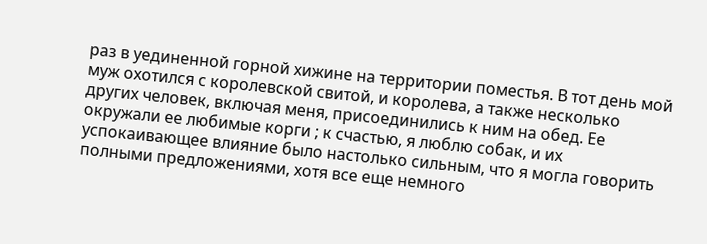раз в уединенной горной хижине на территории поместья. В тот день мой муж охотился с королевской свитой, и королева, а также несколько других человек, включая меня, присоединились к ним на обед. Ее окружали ее любимые корги ; к счастью, я люблю собак, и их успокаивающее влияние было настолько сильным, что я могла говорить полными предложениями, хотя все еще немного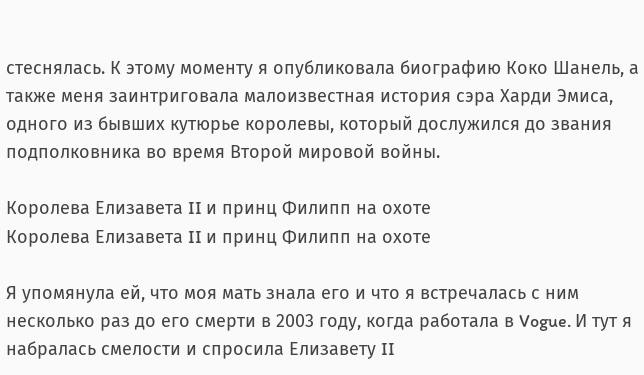стеснялась. К этому моменту я опубликовала биографию Коко Шанель, а также меня заинтриговала малоизвестная история сэра Харди Эмиса, одного из бывших кутюрье королевы, который дослужился до звания подполковника во время Второй мировой войны.

Королева Елизавета II и принц Филипп на охоте
Королева Елизавета II и принц Филипп на охоте

Я упомянула ей, что моя мать знала его и что я встречалась с ним несколько раз до его смерти в 2003 году, когда работала в Vogue. И тут я набралась смелости и спросила Елизавету II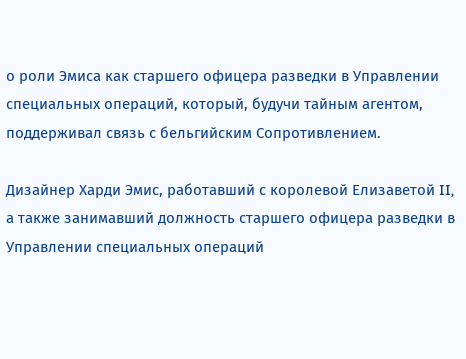о роли Эмиса как старшего офицера разведки в Управлении специальных операций, который, будучи тайным агентом, поддерживал связь с бельгийским Сопротивлением.

Дизайнер Харди Эмис, работавший с королевой Елизаветой II, а также занимавший должность старшего офицера разведки в Управлении специальных операций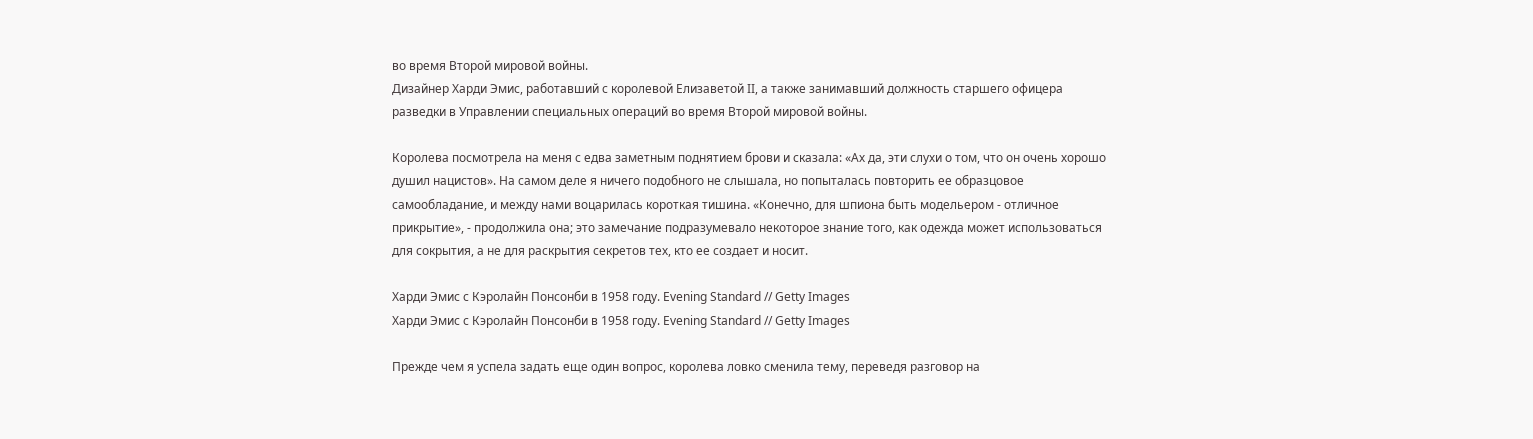во время Второй мировой войны.
Дизайнер Харди Эмис, работавший с королевой Елизаветой II, а также занимавший должность старшего офицера разведки в Управлении специальных операций во время Второй мировой войны.

Королева посмотрела на меня с едва заметным поднятием брови и сказала: «Ах да, эти слухи о том, что он очень хорошо душил нацистов». На самом деле я ничего подобного не слышала, но попыталась повторить ее образцовое самообладание, и между нами воцарилась короткая тишина. «Конечно, для шпиона быть модельером - отличное прикрытие», - продолжила она; это замечание подразумевало некоторое знание того, как одежда может использоваться для сокрытия, а не для раскрытия секретов тех, кто ее создает и носит.

Харди Эмис с Кэролайн Понсонби в 1958 году. Evening Standard // Getty Images
Харди Эмис с Кэролайн Понсонби в 1958 году. Evening Standard // Getty Images

Прежде чем я успела задать еще один вопрос, королева ловко сменила тему, переведя разговор на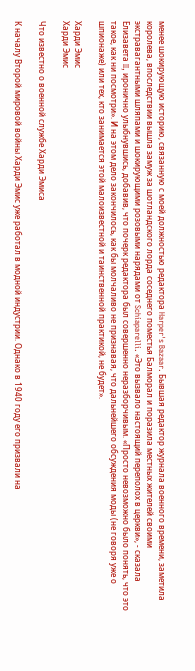менее шокирующую историю, связанную с моей должностью редактора Harper's Bazaar. Бывшая редактор журнала военного времени, заметила королева, впоследствии вышла замуж за шотландского лорда соседнего поместья Балморал и поразила местных жителей своими экстравагантными шляпами и шокирующими розовыми нарядами от Schiaparelli. «Это вызвало настоящий переполох в церкви», - сказала Елизавета II, иронично улыбнувшись, добавив, что почерк редактора был совершенно неразборчивым. «Просто невозможно было понять, что это такое, как ни посмотри». И на этом дело закончилось, как бы молчаливо не признавая, что дальнейшего обсуждения моды (не говоря уже о шпионаже) или тех, кто занимается этой малоизвестной и таинственной практикой, не будет».

Харди Эмис
Харди Эмис

Что известно о военной службе Харди Эмиса

К началу Второй мировой войны Харди Эмис уже работал в модной индустрии. Однако в 1940 году его призвали на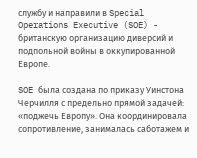службу и направили в Special Operations Executive (SOE) - британскую организацию диверсий и подпольной войны в оккупированной Европе.

SOE была создана по приказу Уинстона Черчилля с предельно прямой задачей: «поджечь Европу». Она координировала сопротивление, занималась саботажем и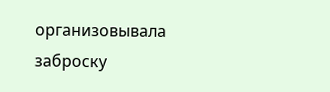организовывала заброску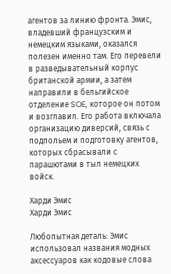агентов за линию фронта. Эмис, владевший французским и немецким языками, оказался полезен именно там. Его перевели в разведывательный корпус британской армии, а затем направили в бельгийское отделение SOE, которое он потом и возглавил. Его работа включала организацию диверсий, связь с подпольем и подготовку агентов, которых сбрасывали с парашютами в тыл немецких войск.

Харди Эмис
Харди Эмис

Любопытная деталь: Эмис использовал названия модных аксессуаров как кодовые слова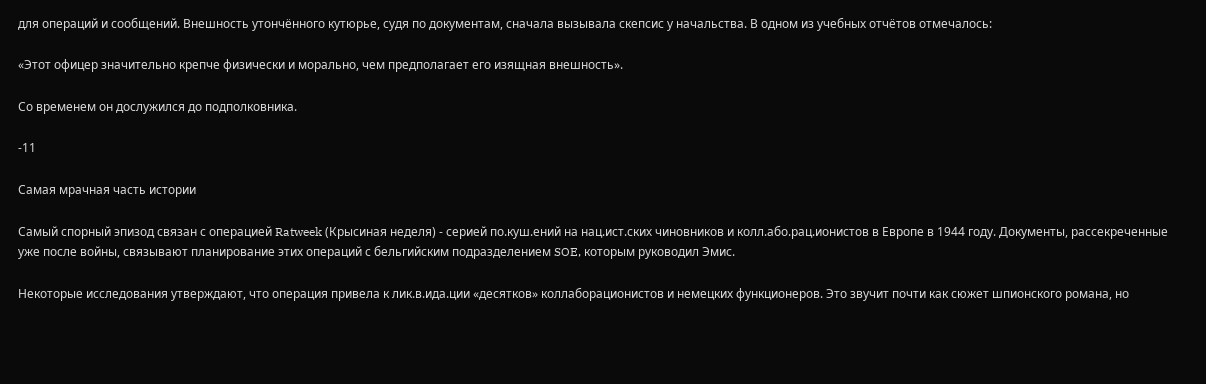для операций и сообщений. Внешность утончённого кутюрье, судя по документам, сначала вызывала скепсис у начальства. В одном из учебных отчётов отмечалось:

«Этот офицер значительно крепче физически и морально, чем предполагает его изящная внешность».

Со временем он дослужился до подполковника.

-11

Самая мрачная часть истории

Самый спорный эпизод связан с операцией Ratweek (Крысиная неделя) - серией по.куш.ений на нац.ист.ских чиновников и колл.або.рац.ионистов в Европе в 1944 году. Документы, рассекреченные уже после войны, связывают планирование этих операций с бельгийским подразделением SOE, которым руководил Эмис.

Некоторые исследования утверждают, что операция привела к лик.в.ида.ции «десятков» коллаборационистов и немецких функционеров. Это звучит почти как сюжет шпионского романа, но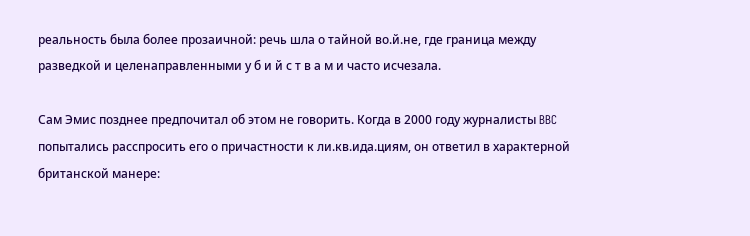реальность была более прозаичной: речь шла о тайной во.й.не, где граница между разведкой и целенаправленными у б и й с т в а м и часто исчезала.

Сам Эмис позднее предпочитал об этом не говорить. Когда в 2000 году журналисты BBC попытались расспросить его о причастности к ли.кв.ида.циям, он ответил в характерной британской манере: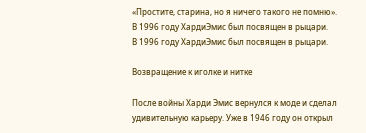«Простите, старина, но я ничего такого не помню».
В 1996 году ХардиЭмис был посвящен в рыцари.
В 1996 году ХардиЭмис был посвящен в рыцари.

Возвращение к иголке и нитке

После войны Харди Эмис вернулся к моде и сделал удивительную карьеру. Уже в 1946 году он открыл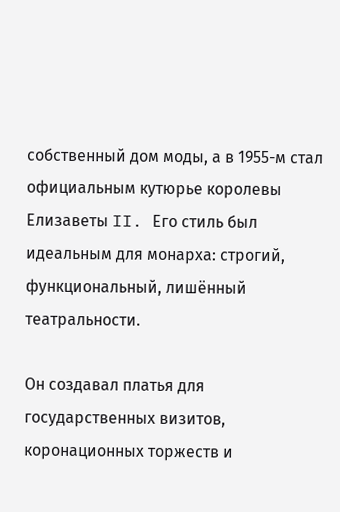собственный дом моды, а в 1955-м стал официальным кутюрье королевы Елизаветы II. Его стиль был идеальным для монарха: строгий, функциональный, лишённый театральности.

Он создавал платья для государственных визитов, коронационных торжеств и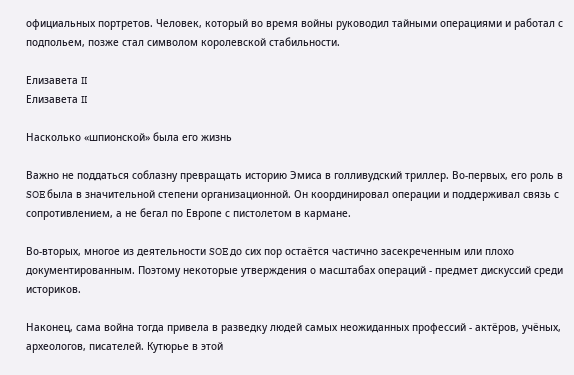официальных портретов. Человек, который во время войны руководил тайными операциями и работал с подпольем, позже стал символом королевской стабильности.

Елизавета II
Елизавета II

Насколько «шпионской» была его жизнь

Важно не поддаться соблазну превращать историю Эмиса в голливудский триллер. Во-первых, его роль в SOE была в значительной степени организационной. Он координировал операции и поддерживал связь с сопротивлением, а не бегал по Европе с пистолетом в кармане.

Во-вторых, многое из деятельности SOE до сих пор остаётся частично засекреченным или плохо документированным. Поэтому некоторые утверждения о масштабах операций - предмет дискуссий среди историков.

Наконец, сама война тогда привела в разведку людей самых неожиданных профессий - актёров, учёных, археологов, писателей. Кутюрье в этой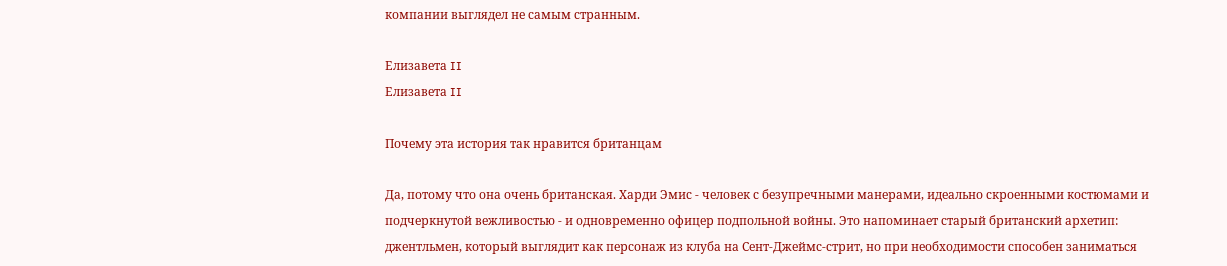компании выглядел не самым странным.

Елизавета II
Елизавета II

Почему эта история так нравится британцам

Да, потому что она очень британская. Харди Эмис - человек с безупречными манерами, идеально скроенными костюмами и подчеркнутой вежливостью - и одновременно офицер подпольной войны. Это напоминает старый британский архетип: джентльмен, который выглядит как персонаж из клуба на Сент-Джеймс-стрит, но при необходимости способен заниматься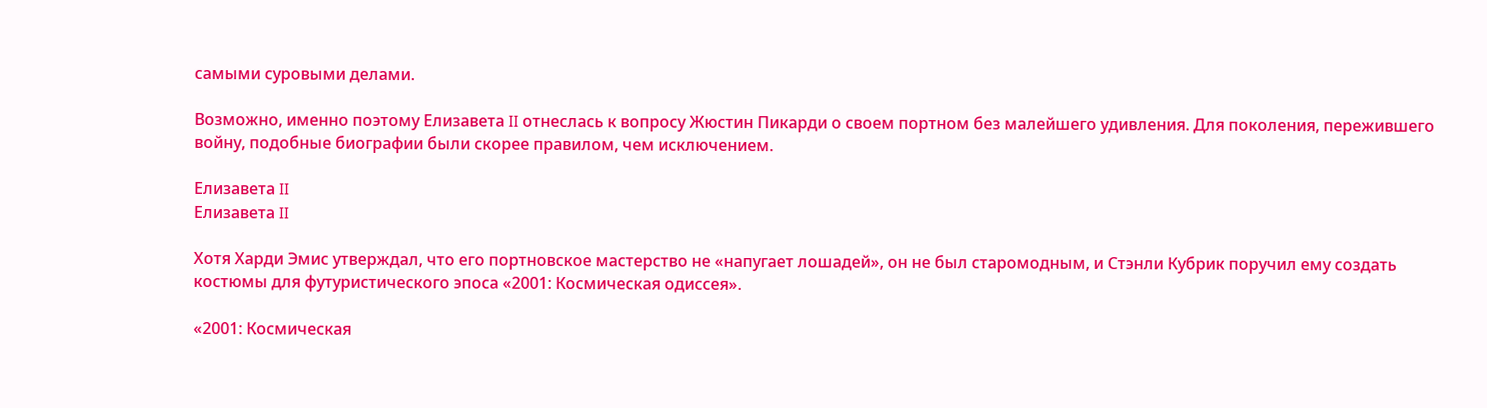самыми суровыми делами.

Возможно, именно поэтому Елизавета II отнеслась к вопросу Жюстин Пикарди о своем портном без малейшего удивления. Для поколения, пережившего войну, подобные биографии были скорее правилом, чем исключением.

Елизавета II
Елизавета II

Хотя Харди Эмис утверждал, что его портновское мастерство не «напугает лошадей», он не был старомодным, и Стэнли Кубрик поручил ему создать костюмы для футуристического эпоса «2001: Космическая одиссея».

«2001: Космическая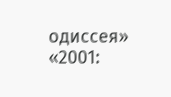одиссея»
«2001: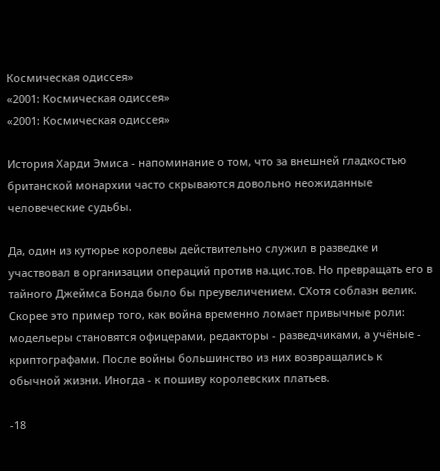Космическая одиссея»
«2001: Космическая одиссея»
«2001: Космическая одиссея»

История Харди Эмиса - напоминание о том, что за внешней гладкостью британской монархии часто скрываются довольно неожиданные человеческие судьбы.

Да, один из кутюрье королевы действительно служил в разведке и участвовал в организации операций против на.цис.тов. Но превращать его в тайного Джеймса Бонда было бы преувеличением. СХотя соблазн велик. Скорее это пример того, как война временно ломает привычные роли: модельеры становятся офицерами, редакторы - разведчиками, а учёные - криптографами. После войны большинство из них возвращались к обычной жизни. Иногда - к пошиву королевских платьев.

-18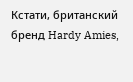Кстати, британский бренд Hardy Amies,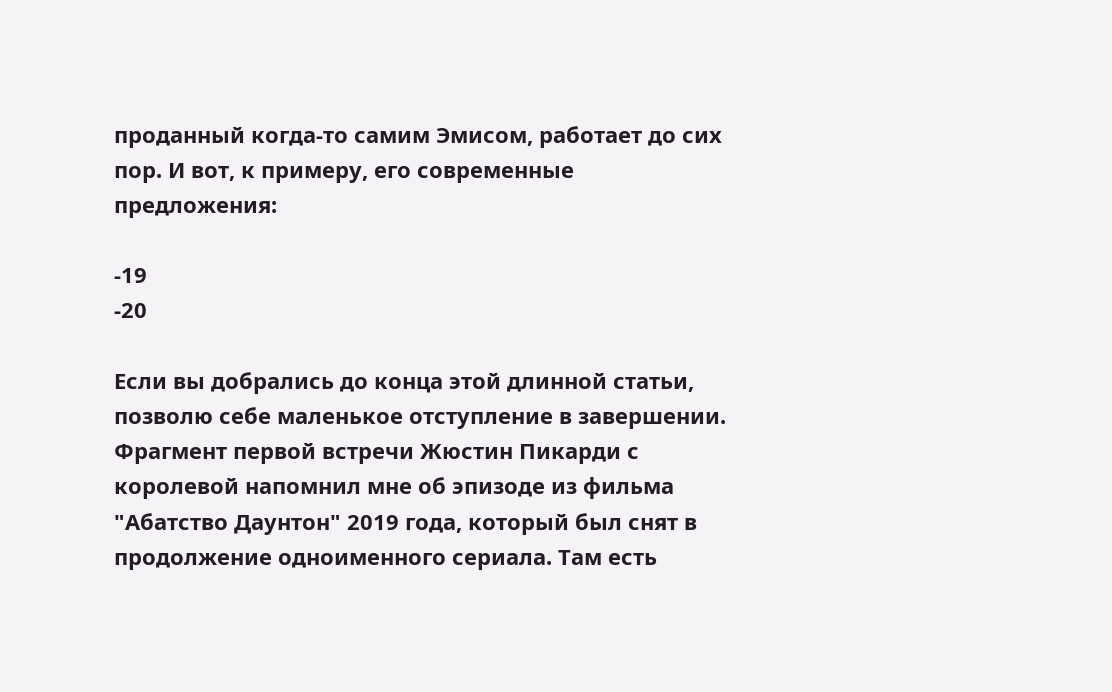проданный когда-то самим Эмисом, работает до сих пор. И вот, к примеру, его современные предложения:

-19
-20

Если вы добрались до конца этой длинной статьи, позволю себе маленькое отступление в завершении. Фрагмент первой встречи Жюстин Пикарди с королевой напомнил мне об эпизоде из фильма "Абатство Даунтон" 2019 года, который был снят в продолжение одноименного сериала. Там есть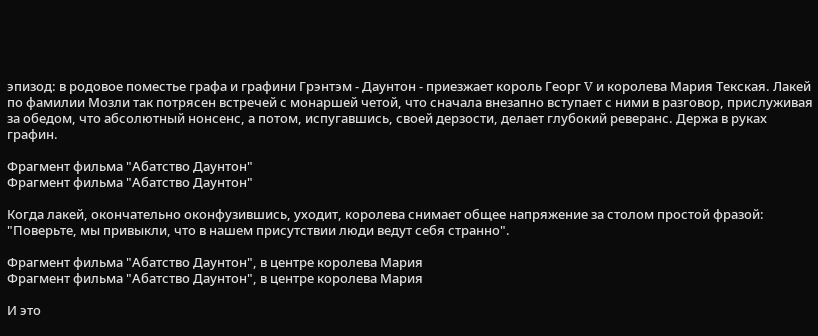эпизод: в родовое поместье графа и графини Грэнтэм - Даунтон - приезжает король Георг V и королева Мария Текская. Лакей по фамилии Мозли так потрясен встречей с монаршей четой, что сначала внезапно вступает с ними в разговор, прислуживая за обедом, что абсолютный нонсенс, а потом, испугавшись, своей дерзости, делает глубокий реверанс. Держа в руках графин.

Фрагмент фильма "Абатство Даунтон"
Фрагмент фильма "Абатство Даунтон"

Когда лакей, окончательно оконфузившись, уходит, королева снимает общее напряжение за столом простой фразой: "Поверьте, мы привыкли, что в нашем присутствии люди ведут себя странно".

Фрагмент фильма "Абатство Даунтон", в центре королева Мария
Фрагмент фильма "Абатство Даунтон", в центре королева Мария

И это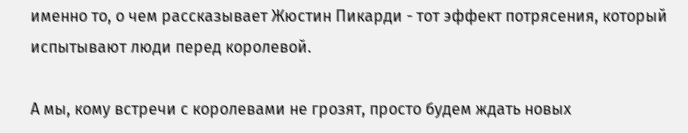именно то, о чем рассказывает Жюстин Пикарди - тот эффект потрясения, который испытывают люди перед королевой.

А мы, кому встречи с королевами не грозят, просто будем ждать новых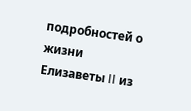подробностей о жизни Елизаветы II из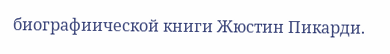биографиической книги Жюстин Пикарди.